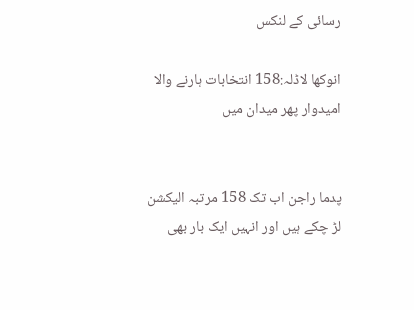رسائی کے لنکس

انوکھا لاڈلہ:158 انتخابات ہارنے والا امیدوار پھر میدان میں


پدما راجن اب تک 158 مرتبہ الیکشن لڑ چکے ہیں اور انہیں ایک بار بھی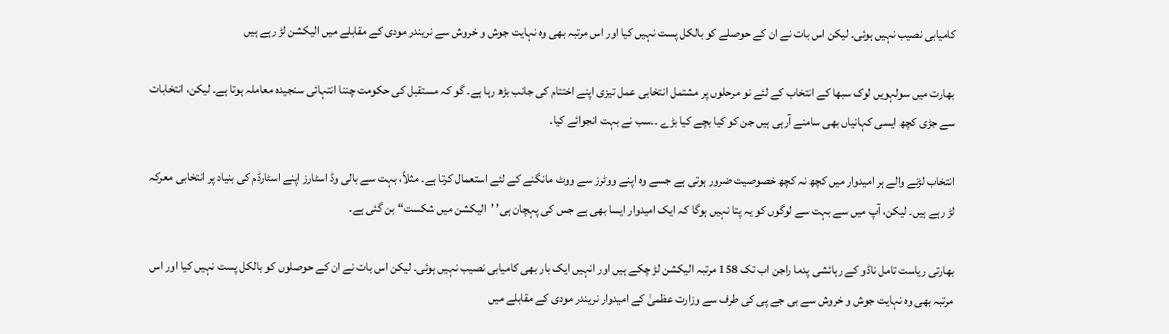کامیابی نصیب نہیں ہوئی۔ لیکن اس بات نے ان کے حوصلے کو بالکل پست نہیں کیا اور اس مرتبہ بھی وہ نہایت جوش و خروش سے نریندر مودی کے مقابلے میں الیکشن لڑ رہے ہیں

بھارت میں سولہویں لوک سبھا کے انتخاب کے لئے نو مرحلوں پر مشتمل انتخابی عمل تیزی اپنے اختتام کی جانب بڑھ رہا ہے۔ گو کہ مستقبل کی حکومت چننا انتہائی سنجیدہ معاملہ ہوتا ہے۔ لیکن، انتخابات سے جڑی کچھ ایسی کہانیاں بھی سامنے آرہی ہیں جن کو کیا بچے کیا بڑے ۔۔سب نے بہت انجوائے کیا۔

انتخاب لڑنے والے ہر امیدوار میں کچھ نہ کچھ خصوصیت ضرور ہوتی ہے جسے وہ اپنے ووٹرز سے ووٹ مانگنے کے لئے استعمال کرتا ہے۔ مثلاً، بہت سے بالی وڈ اسٹارز اپنے اسٹارڈم کی بنیاد پر انتخابی معرکہ لڑ رہے ہیں۔ لیکن، آپ میں سے بہت سے لوگوں کو یہ پتا نہیں ہوگا کہ ایک امیدوار ایسا بھی ہے جس کی پہچان ہی’ ’الیکشن میں شکست“ بن گئی ہے۔

بھارتی ریاست تامل ناڈو کے رہائشی پدما راجن اب تک 158 مرتبہ الیکشن لڑ چکے ہیں اور انہیں ایک بار بھی کامیابی نصیب نہیں ہوئی۔ لیکن اس بات نے ان کے حوصلوں کو بالکل پست نہیں کیا اور اس مرتبہ بھی وہ نہایت جوش و خروش سے بی جے پی کی طرف سے وزارت عظمیٰ کے امیدوار نریندر مودی کے مقابلے میں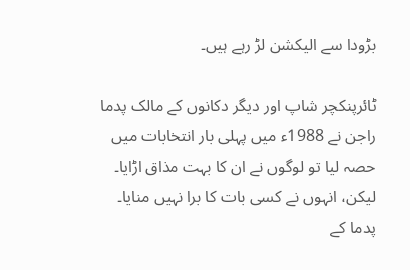بڑودا سے الیکشن لڑ رہے ہیں۔

ٹائرپنکچر شاپ اور دیگر دکانوں کے مالک پدما راجن نے 1988ء میں پہلی بار انتخابات میں حصہ لیا تو لوگوں نے ان کا بہت مذاق اڑایا۔ لیکن، انہوں نے کسی بات کا برا نہیں منایا۔ پدما کے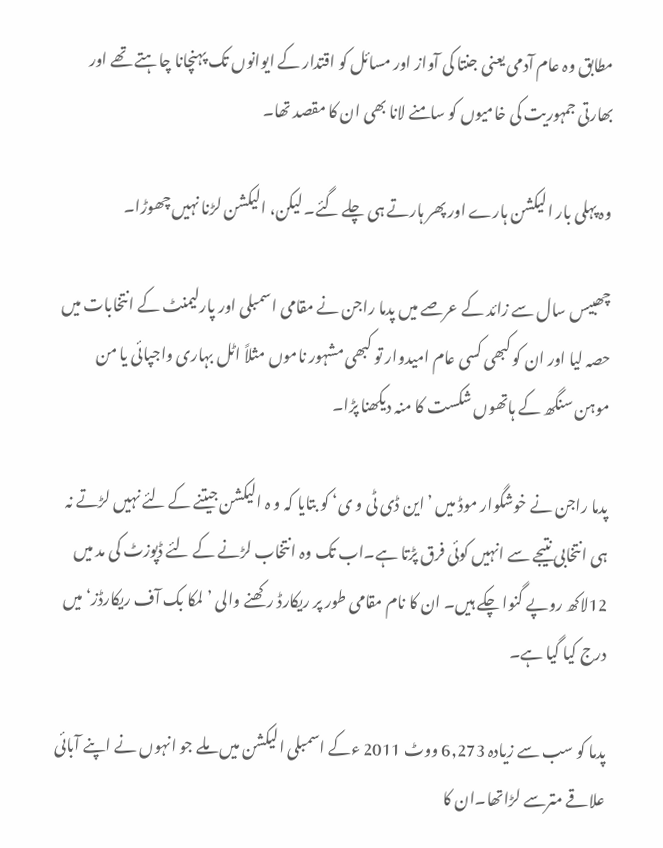مطابق وہ عام آدمی یعنی جنتا کی آواز اور مسائل کو اقتدار کے ایوانوں تک پہنچانا چاہتے تھے اور بھارتی جمہوریت کی خامیوں کو سامنے لانا بھی ان کا مقصد تھا۔

وہ پہلی بار الیکشن ہارے اور پھر ہارتے ہی چلے گئے۔ لیکن، الیکشن لڑنا نہیں چھوڑا۔

چھبیس سال سے زائد کے عرصے میں پدما راجن نے مقامی اسمبلی اور پارلیمنٹ کے انتخابات میں حصہ لیا اور ان کو کبھی کسی عام امیدوار تو کبھی مشہور ناموں مثلاً اٹل بہاری واجپائی یا من موہن سنگھ کے ہاتھوں شکست کا منہ دیکھنا پڑا۔

پدما راجن نے خوشگوار موڈ میں ’این ڈی ٹی و ی‘ کو بتایا کہ و ہ الیکشن جیتنے کے لئے نہیں لڑتے نہ ہی انتخابی نتیجے سے انہیں کوئی فرق پڑتا ہے۔اب تک وہ انتخاب لڑنے کے لئے ڈپوزٹ کی مد میں 12لاکھ روپے گنوا چکے ہیں۔ ان کا نام مقامی طور پر ریکارڈ رکھنے والی ’لمکا بک آف ریکارڈز‘ میں درج کیا گیا ہے۔

پدما کو سب سے زیادہ 6,273 ووٹ 2011 ءکے اسمبلی الیکشن میں ملے جو انہوں نے اپنے آبائی علاقے مترسے لڑاتھا۔ان کا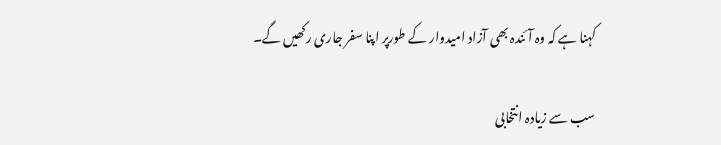کہنا ہے کہ وہ آئندہ بھی آزاد امیدوار کے طورپر اپنا سفر جاری رکھیں گے۔

سب سے زیادہ انتخابی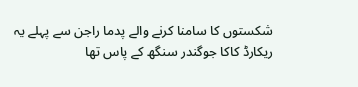شکستوں کا سامنا کرنے والے پدما راجن سے پہلے یہ ریکارڈ کاکا جوگندر سنگھ کے پاس تھا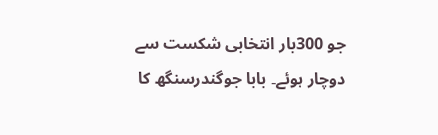جو 300بار انتخابی شکست سے دوچار ہوئے۔ بابا جوگندرسنگھ کا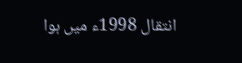انتقال 1998ء میں ہوا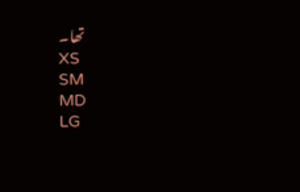تھا۔
XS
SM
MD
LG